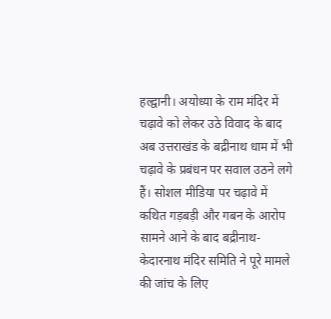हल्द्वानी। अयोध्या के राम मंदिर में चढ़ावे को लेकर उठे विवाद के बाद अब उत्तराखंड के बद्रीनाथ धाम में भी चढ़ावे के प्रबंधन पर सवाल उठने लगे हैं। सोशल मीडिया पर चढ़ावे में कथित गड़बड़ी और गबन के आरोप सामने आने के बाद बद्रीनाथ-केदारनाथ मंदिर समिति ने पूरे मामले की जांच के लिए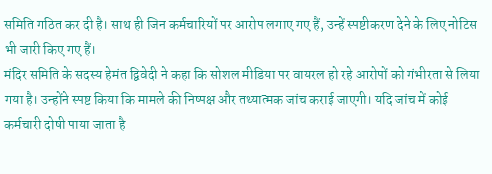समिति गठित कर दी है। साथ ही जिन कर्मचारियों पर आरोप लगाए गए हैं, उन्हें स्पष्टीकरण देने के लिए नोटिस भी जारी किए गए हैं।
मंदिर समिति के सदस्य हेमंत द्विवेदी ने कहा कि सोशल मीडिया पर वायरल हो रहे आरोपों को गंभीरता से लिया गया है। उन्होंने स्पष्ट किया कि मामले की निष्पक्ष और तथ्यात्मक जांच कराई जाएगी। यदि जांच में कोई कर्मचारी दोषी पाया जाता है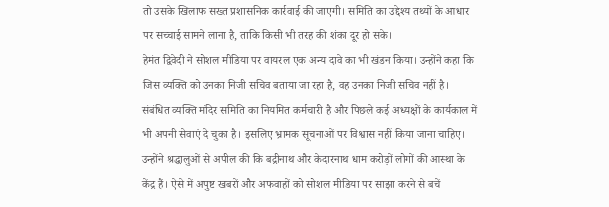तो उसके खिलाफ सख्त प्रशासनिक कार्रवाई की जाएगी। समिति का उद्देश्य तथ्यों के आधार पर सच्चाई सामने लाना है, ताकि किसी भी तरह की शंका दूर हो सके।
हेमंत द्विवेदी ने सोशल मीडिया पर वायरल एक अन्य दावे का भी खंडन किया। उन्होंने कहा कि जिस व्यक्ति को उनका निजी सचिव बताया जा रहा है, वह उनका निजी सचिव नहीं है। संबंधित व्यक्ति मंदिर समिति का नियमित कर्मचारी है और पिछले कई अध्यक्षों के कार्यकाल में भी अपनी सेवाएं दे चुका है। इसलिए भ्रामक सूचनाओं पर विश्वास नहीं किया जाना चाहिए।
उन्होंने श्रद्धालुओं से अपील की कि बद्रीनाथ और केदारनाथ धाम करोड़ों लोगों की आस्था के केंद्र हैं। ऐसे में अपुष्ट खबरों और अफवाहों को सोशल मीडिया पर साझा करने से बचें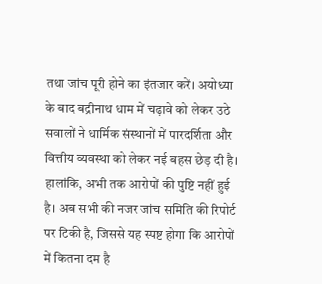तथा जांच पूरी होने का इंतजार करें। अयोध्या के बाद बद्रीनाथ धाम में चढ़ावे को लेकर उठे सवालों ने धार्मिक संस्थानों में पारदर्शिता और वित्तीय व्यवस्था को लेकर नई बहस छेड़ दी है। हालांकि, अभी तक आरोपों की पुष्टि नहीं हुई है। अब सभी की नजर जांच समिति की रिपोर्ट पर टिकी है, जिससे यह स्पष्ट होगा कि आरोपों में कितना दम है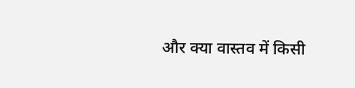और क्या वास्तव में किसी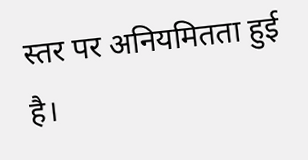स्तर पर अनियमितता हुई है।